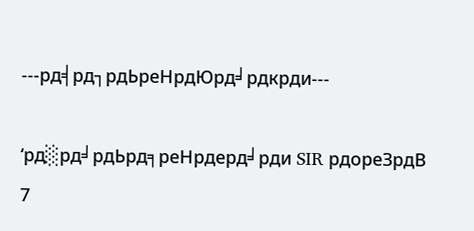---рд╡рд┐рдЬреНрдЮрд╛рдкрди---

‘рд░рд╛рдЬрд╕реНрдерд╛рди SIR рдореЗрдВ 7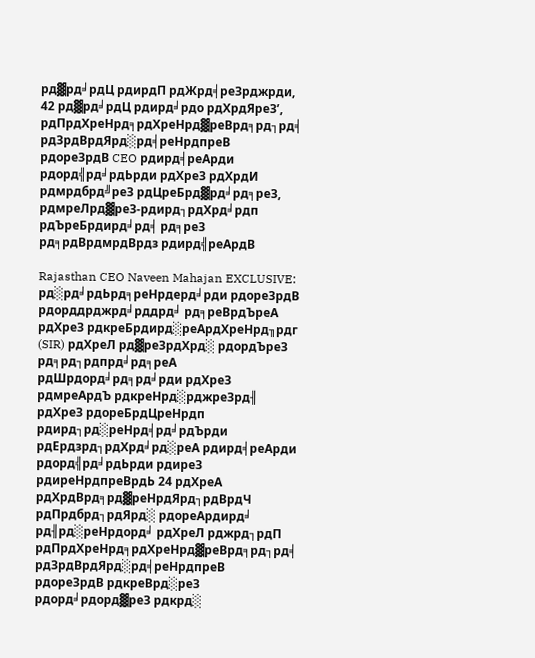рд▓рд╛рдЦ рдирдП рдЖрд╡реЗрджрди, 42 рд▓рд╛рдЦ рдирд╛рдо рдХрдЯреЗ’, рдПрдХреНрд╕рдХреНрд▓реВрд╕рд┐рд╡ рдЗрдВрдЯрд░рд╡реНрдпреВ рдореЗрдВ CEO рдирд╡реАрди рдорд╣рд╛рдЬрди рдХреЗ рдХрдИ рдмрдбрд╝реЗ рдЦреБрд▓рд╛рд╕реЗ, рдмреЛрд▓реЗ-рдирд┐рдХрд╛рдп рдЪреБрдирд╛рд╡ рд╕реЗ рд╕рдВрдмрдВрдз рдирд╣реАрдВ

Rajasthan CEO Naveen Mahajan EXCLUSIVE: рд░рд╛рдЬрд╕реНрдерд╛рди рдореЗрдВ рдорддрджрд╛рддрд╛ рд╕реВрдЪреА рдХреЗ рдкреБрдирд░реАрдХреНрд╖рдг (SIR) рдХреЛ рд▓реЗрдХрд░ рдордЪреЗ рд╕рд┐рдпрд╛рд╕реА рдШрдорд╛рд╕рд╛рди рдХреЗ рдмреАрдЪ рдкреНрд░рджреЗрд╢ рдХреЗ рдореБрдЦреНрдп рдирд┐рд░реНрд╡рд╛рдЪрди рдЕрдзрд┐рдХрд╛рд░реА рдирд╡реАрди рдорд╣рд╛рдЬрди рдиреЗ рдиреНрдпреВрдЬ 24 рдХреА рдХрдВрд╕рд▓реНрдЯрд┐рдВрдЧ рдПрдбрд┐рдЯрд░ рдореАрдирд╛ рд╢рд░реНрдорд╛ рдХреЛ рджрд┐рдП рдПрдХреНрд╕рдХреНрд▓реВрд╕рд┐рд╡ рдЗрдВрдЯрд░рд╡реНрдпреВ рдореЗрдВ рдкреВрд░реЗ рдорд╛рдорд▓реЗ рдкрд░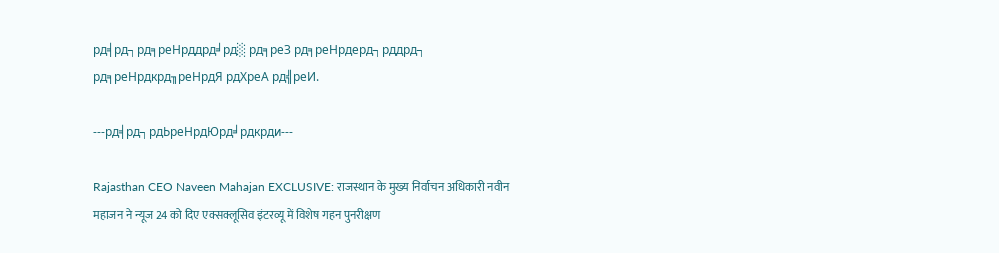рд╡рд┐рд╕реНрддрд╛рд░ рд╕реЗ рд╕реНрдерд┐рддрд┐ рд╕реНрдкрд╖реНрдЯ рдХреА рд╣реИ.

---рд╡рд┐рдЬреНрдЮрд╛рдкрди---

Rajasthan CEO Naveen Mahajan EXCLUSIVE: राजस्थान के मुख्य निर्वाचन अधिकारी नवीन महाजन ने न्यूज 24 को दिए एक्सक्लूसिव इंटरव्यू में विशेष गहन पुनरीक्षण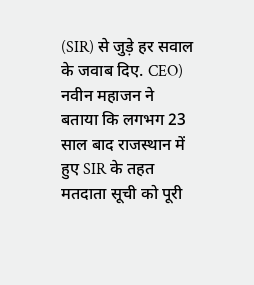(SIR) से जुड़े हर सवाल के जवाब दिए. CEO) नवीन महाजन ने बताया कि लगभग 23 साल बाद राजस्थान में हुए SIR के तहत मतदाता सूची को पूरी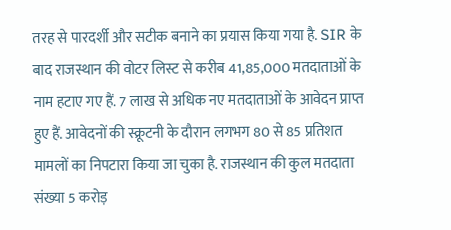तरह से पारदर्शी और सटीक बनाने का प्रयास किया गया है. SIR के बाद राजस्थान की वोटर लिस्ट से करीब 41,85,000 मतदाताओं के नाम हटाए गए हैं. 7 लाख से अधिक नए मतदाताओं के आवेदन प्राप्त हुए हैं. आवेदनों की स्क्रूटनी के दौरान लगभग 80 से 85 प्रतिशत मामलों का निपटारा किया जा चुका है. राजस्थान की कुल मतदाता संख्या 5 करोड़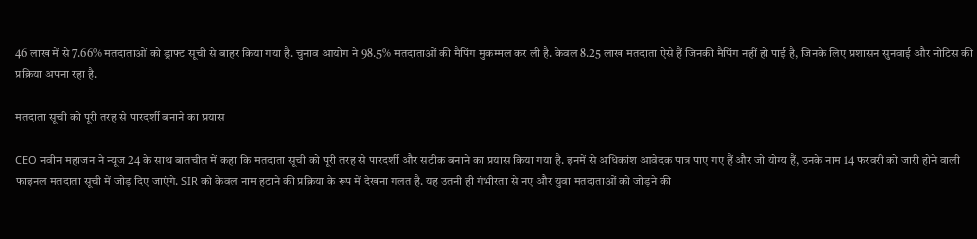46 लाख में से 7.66% मतदाताओं को ड्राफ्ट सूची से बाहर किया गया है. चुनाव आयोग ने 98.5% मतदाताओं की मैपिंग मुकम्मल कर ली है. केवल 8.25 लाख मतदाता ऐसे हैं जिनकी मैपिंग नहीं हो पाई है, जिनके लिए प्रशासन सुनवाई और नोटिस की प्रक्रिया अपना रहा है.

मतदाता सूची को पूरी तरह से पारदर्शी बनाने का प्रयास

CEO नवीन महाजन ने न्यूज 24 के साथ बातचीत में कहा कि मतदाता सूची को पूरी तरह से पारदर्शी और सटीक बनाने का प्रयास किया गया है. इनमें से अधिकांश आवेदक पात्र पाए गए हैं और जो योग्य हैं, उनके नाम 14 फरवरी को जारी होने वाली फाइनल मतदाता सूची में जोड़ दिए जाएंगे. SIR को केवल नाम हटाने की प्रक्रिया के रूप में देखना गलत है. यह उतनी ही गंभीरता से नए और युवा मतदाताओं को जोड़ने की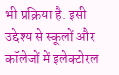भी प्रक्रिया है. इसी उद्देश्य से स्कूलों और कॉलेजों में इलेक्टोरल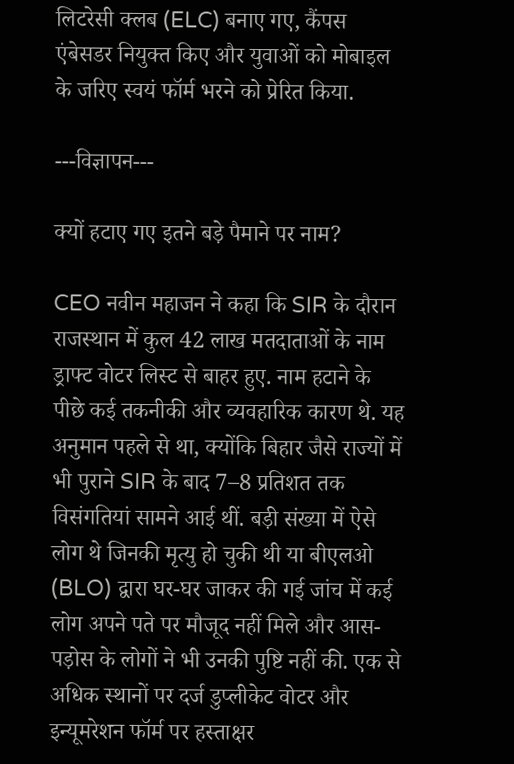लिटरेसी क्लब (ELC) बनाए गए, कैंपस एंबेसडर नियुक्त किए और युवाओं को मोबाइल के जरिए स्वयं फॉर्म भरने को प्रेरित किया.

---विज्ञापन---

क्यों हटाए गए इतने बड़े पैमाने पर नाम?

CEO नवीन महाजन ने कहा कि SIR के दौरान राजस्थान में कुल 42 लाख मतदाताओं के नाम ड्राफ्ट वोटर लिस्ट से बाहर हुए. नाम हटाने के पीछे कई तकनीकी और व्यवहारिक कारण थे. यह अनुमान पहले से था, क्योंकि बिहार जैसे राज्यों में भी पुराने SIR के बाद 7–8 प्रतिशत तक विसंगतियां सामने आई थीं. बड़ी संख्या में ऐसे लोग थे जिनकी मृत्यु हो चुकी थी या बीएलओ (BLO) द्वारा घर-घर जाकर की गई जांच में कई लोग अपने पते पर मौजूद नहीं मिले और आस-पड़ोस के लोगों ने भी उनकी पुष्टि नहीं की. एक से अधिक स्थानों पर दर्ज डुप्लीकेट वोटर और इन्यूमरेशन फॉर्म पर हस्ताक्षर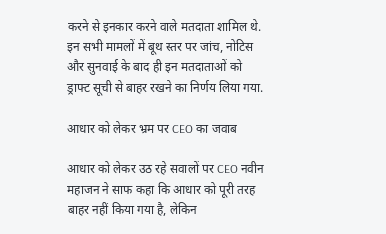करने से इनकार करने वाले मतदाता शामिल थे. इन सभी मामलों में बूथ स्तर पर जांच, नोटिस और सुनवाई के बाद ही इन मतदाताओं को ड्राफ्ट सूची से बाहर रखने का निर्णय लिया गया.

आधार को लेकर भ्रम पर CEO का जवाब

आधार को लेकर उठ रहे सवालों पर CEO नवीन महाजन ने साफ कहा कि आधार को पूरी तरह बाहर नहीं किया गया है, लेकिन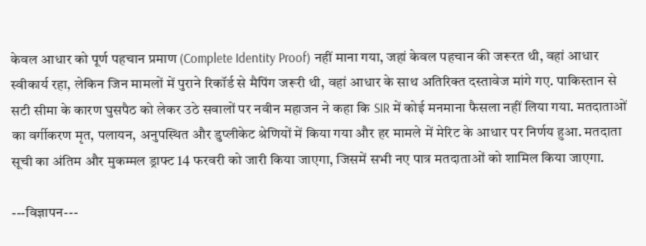केवल आधार को पूर्ण पहचान प्रमाण (Complete Identity Proof) नहीं माना गया, जहां केवल पहचान की जरूरत थी, वहां आधार स्वीकार्य रहा, लेकिन जिन मामलों में पुराने रिकॉर्ड से मैपिंग जरूरी थी, वहां आधार के साथ अतिरिक्त दस्तावेज मांगे गए. पाकिस्तान से सटी सीमा के कारण घुसपैठ को लेकर उठे सवालों पर नवीन महाजन ने कहा कि SIR में कोई मनमाना फैसला नहीं लिया गया. मतदाताओं का वर्गीकरण मृत, पलायन, अनुपस्थित और डुप्लीकेट श्रेणियों में किया गया और हर मामले में मेरिट के आधार पर निर्णय हुआ. मतदाता सूची का अंतिम और मुकम्मल ड्राफ्ट 14 फरवरी को जारी किया जाएगा, जिसमें सभी नए पात्र मतदाताओं को शामिल किया जाएगा.

---विज्ञापन---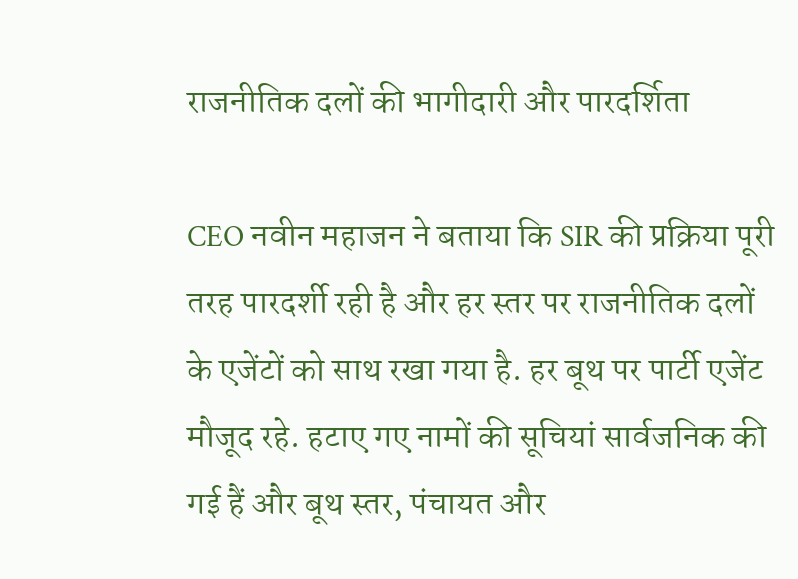राजनीतिक दलों की भागीदारी और पारदर्शिता

CEO नवीन महाजन ने बताया कि SIR की प्रक्रिया पूरी तरह पारदर्शी रही है और हर स्तर पर राजनीतिक दलों के एजेंटों को साथ रखा गया है. हर बूथ पर पार्टी एजेंट मौजूद रहे. हटाए गए नामों की सूचियां सार्वजनिक की गई हैं और बूथ स्तर, पंचायत और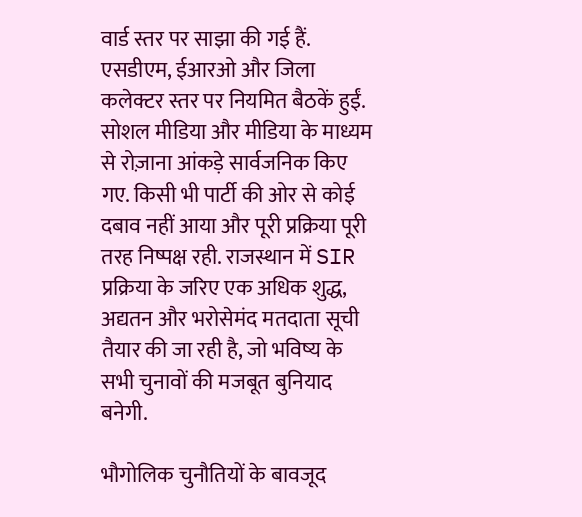वार्ड स्तर पर साझा की गई हैं. एसडीएम, ईआरओ और जिला कलेक्टर स्तर पर नियमित बैठकें हुईं. सोशल मीडिया और मीडिया के माध्यम से रोज़ाना आंकड़े सार्वजनिक किए गए. किसी भी पार्टी की ओर से कोई दबाव नहीं आया और पूरी प्रक्रिया पूरी तरह निष्पक्ष रही. राजस्थान में SIR प्रक्रिया के जरिए एक अधिक शुद्ध, अद्यतन और भरोसेमंद मतदाता सूची तैयार की जा रही है, जो भविष्य के सभी चुनावों की मजबूत बुनियाद बनेगी.

भौगोलिक चुनौतियों के बावजूद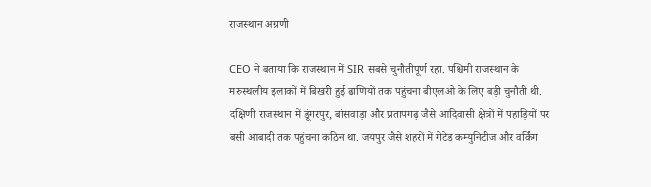राजस्थान अग्रणी

CEO ने बताया कि राजस्थान में SIR सबसे चुनौतीपूर्ण रहा. पश्चिमी राजस्थान के मरुस्थलीय इलाकों में बिखरी हुई ढाणियों तक पहुंचना बीएलओ के लिए बड़ी चुनौती थी. दक्षिणी राजस्थान में डूंगरपुर, बांसवाड़ा और प्रतापगढ़ जैसे आदिवासी क्षेत्रों में पहाड़ियों पर बसी आबादी तक पहुंचना कठिन था. जयपुर जैसे शहरों में गेटेड कम्युनिटीज और वर्किंग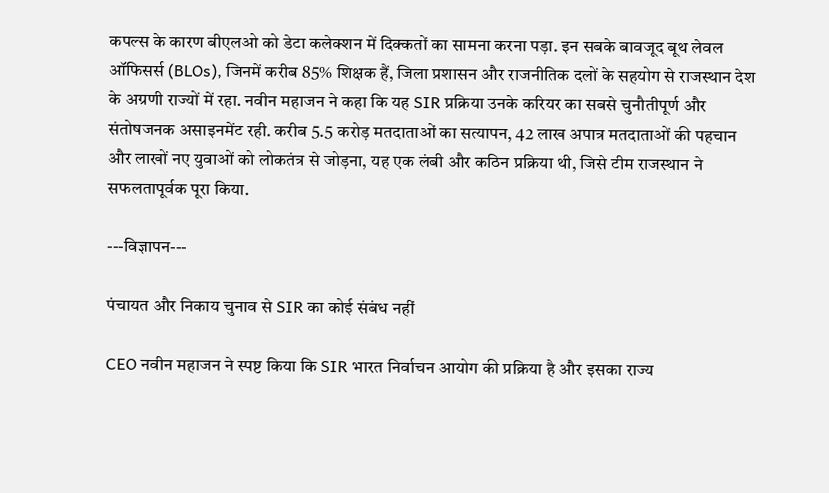कपल्स के कारण बीएलओ को डेटा कलेक्शन में दिक्कतों का सामना करना पड़ा. इन सबके बावजूद बूथ लेवल ऑफिसर्स (BLOs), जिनमें करीब 85% शिक्षक हैं, जिला प्रशासन और राजनीतिक दलों के सहयोग से राजस्थान देश के अग्रणी राज्यों में रहा. नवीन महाजन ने कहा कि यह SIR प्रक्रिया उनके करियर का सबसे चुनौतीपूर्ण और संतोषजनक असाइनमेंट रही. करीब 5.5 करोड़ मतदाताओं का सत्यापन, 42 लाख अपात्र मतदाताओं की पहचान और लाखों नए युवाओं को लोकतंत्र से जोड़ना, यह एक लंबी और कठिन प्रक्रिया थी, जिसे टीम राजस्थान ने सफलतापूर्वक पूरा किया.

---विज्ञापन---

पंचायत और निकाय चुनाव से SIR का कोई संबंध नहीं

CEO नवीन महाजन ने स्पष्ट किया कि SIR भारत निर्वाचन आयोग की प्रक्रिया है और इसका राज्य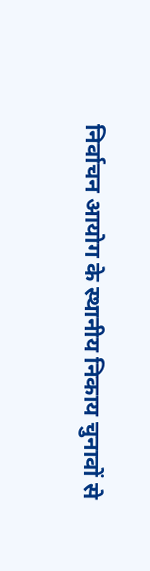निर्वाचन आयोग के स्थानीय निकाय चुनावों से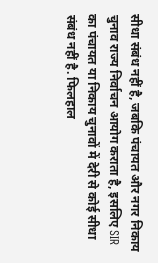सीधा संबंध नहीं है, जबकि पंचायत और नगर निकाय चुनाव राज्य निर्वाचन आयोग कराता है, इसलिए SIR का पंचायत या निकाय चुनावों में देरी से कोई सीधा संबंध नहीं है. फिलहाल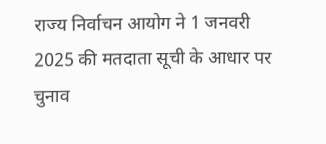राज्य निर्वाचन आयोग ने 1 जनवरी 2025 की मतदाता सूची के आधार पर चुनाव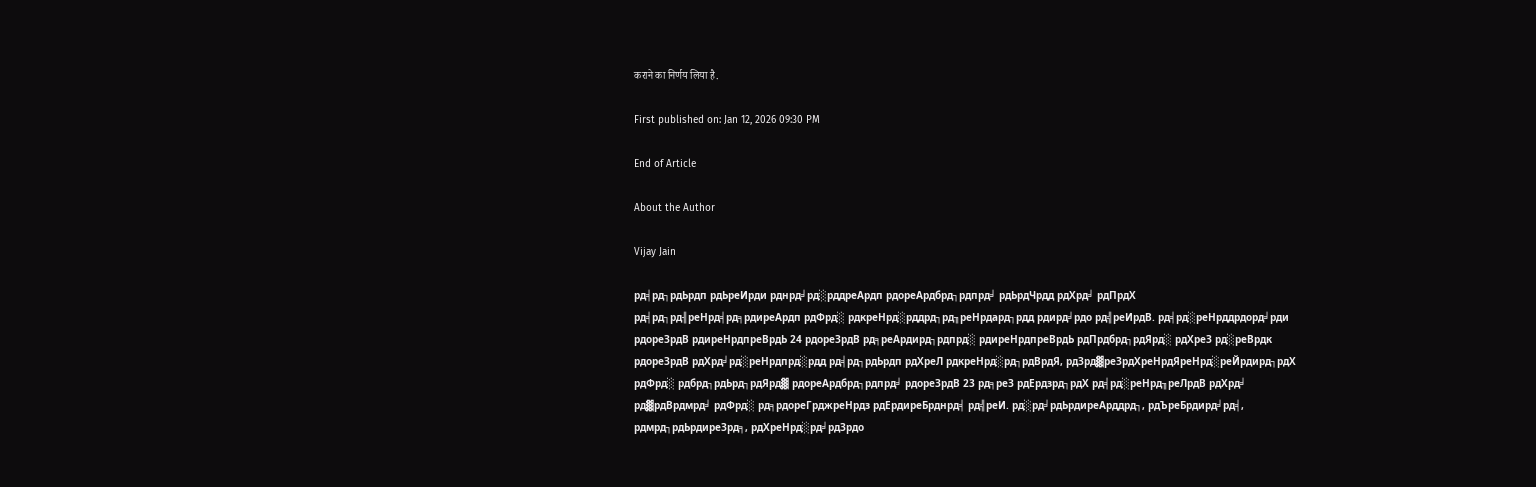कराने का निर्णय लिया है.

First published on: Jan 12, 2026 09:30 PM

End of Article

About the Author

Vijay Jain

рд╡рд┐рдЬрдп рдЬреИрди рднрд╛рд░рддреАрдп рдореАрдбрд┐рдпрд╛ рдЬрдЧрдд рдХрд╛ рдПрдХ рд╡рд┐рд╢реНрд╡рд╕рдиреАрдп рдФрд░ рдкреНрд░рддрд┐рд╖реНрдард┐рдд рдирд╛рдо рд╣реИрдВ. рд╡рд░реНрддрдорд╛рди рдореЗрдВ рдиреНрдпреВрдЬ 24 рдореЗрдВ рд╕реАрдирд┐рдпрд░ рдиреНрдпреВрдЬ рдПрдбрд┐рдЯрд░ рдХреЗ рд░реВрдк рдореЗрдВ рдХрд╛рд░реНрдпрд░рдд рд╡рд┐рдЬрдп рдХреЛ рдкреНрд░рд┐рдВрдЯ, рдЗрд▓реЗрдХреНрдЯреНрд░реЙрдирд┐рдХ рдФрд░ рдбрд┐рдЬрд┐рдЯрд▓ рдореАрдбрд┐рдпрд╛ рдореЗрдВ 23 рд╕реЗ рдЕрдзрд┐рдХ рд╡рд░реНрд╖реЛрдВ рдХрд╛ рд▓рдВрдмрд╛ рдФрд░ рд╕рдореГрджреНрдз рдЕрдиреБрднрд╡ рд╣реИ. рд░рд╛рдЬрдиреАрддрд┐, рдЪреБрдирд╛рд╡, рдмрд┐рдЬрдиреЗрд╕, рдХреНрд░рд╛рдЗрдо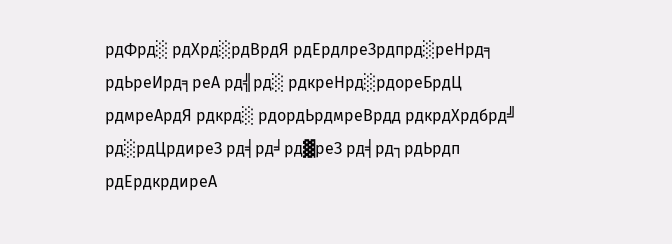рдФрд░ рдХрд░рдВрдЯ рдЕрдлреЗрдпрд░реНрд╕ рдЬреИрд╕реА рд╣рд░ рдкреНрд░рдореБрдЦ рдмреАрдЯ рдкрд░ рдордЬрдмреВрдд рдкрдХрдбрд╝ рд░рдЦрдиреЗ рд╡рд╛рд▓реЗ рд╡рд┐рдЬрдп рдЕрдкрдиреА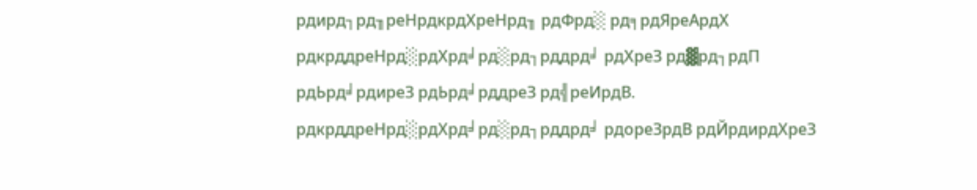рдирд┐рд╖реНрдкрдХреНрд╖ рдФрд░ рд╕рдЯреАрдХ рдкрддреНрд░рдХрд╛рд░рд┐рддрд╛ рдХреЗ рд▓рд┐рдП рдЬрд╛рдиреЗ рдЬрд╛рддреЗ рд╣реИрдВ. рдкрддреНрд░рдХрд╛рд░рд┐рддрд╛ рдореЗрдВ рдЙрдирдХреЗ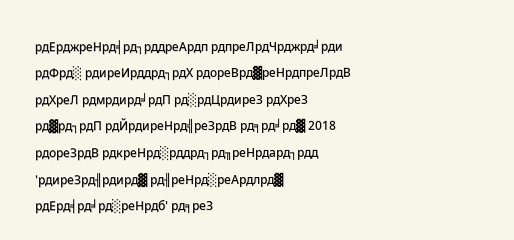рдЕрджреНрд╡рд┐рддреАрдп рдпреЛрдЧрджрд╛рди рдФрд░ рдиреИрддрд┐рдХ рдореВрд▓реНрдпреЛрдВ рдХреЛ рдмрдирд╛рдП рд░рдЦрдиреЗ рдХреЗ рд▓рд┐рдП рдЙрдиреНрд╣реЗрдВ рд╕рд╛рд▓ 2018 рдореЗрдВ рдкреНрд░рддрд┐рд╖реНрдард┐рдд 'рдиреЗрд╢рдирд▓ рд╢реНрд░реАрдлрд▓ рдЕрд╡рд╛рд░реНрдб' рд╕реЗ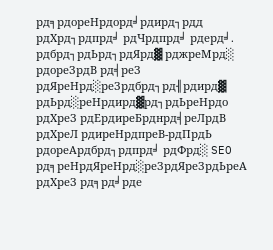рд╕рдореНрдорд╛рдирд┐рдд рдХрд┐рдпрд╛ рдЧрдпрд╛ рдерд╛. рдбрд┐рдЬрд┐рдЯрд▓ рджреМрд░ рдореЗрдВ рд╡реЗ рдЯреНрд░реЗрдбрд┐рд╢рдирд▓ рдЬрд░реНрдирд▓рд┐рдЬреНрдо рдХреЗ рдЕрдиреБрднрд╡реЛрдВ рдХреЛ рдиреНрдпреВ-рдПрдЬ рдореАрдбрд┐рдпрд╛ рдФрд░ SEO рд╕реНрдЯреНрд░реЗрдЯреЗрдЬреА рдХреЗ рд╕рд╛рде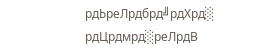рдЬреЛрдбрд╝рдХрд░ рдЦрдмрд░реЛрдВ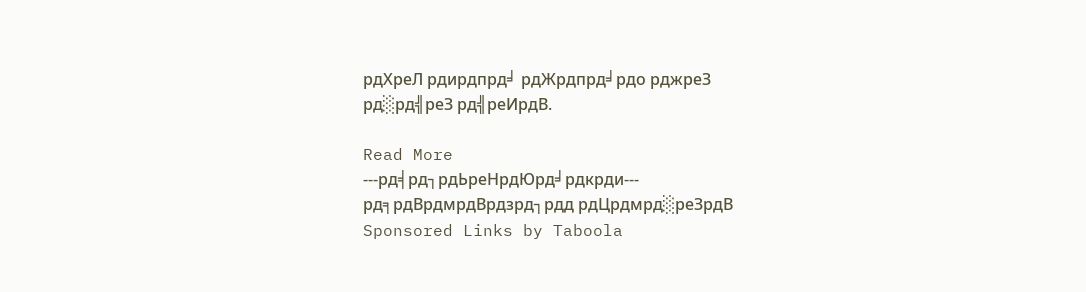рдХреЛ рдирдпрд╛ рдЖрдпрд╛рдо рджреЗ рд░рд╣реЗ рд╣реИрдВ.

Read More
---рд╡рд┐рдЬреНрдЮрд╛рдкрди---
рд╕рдВрдмрдВрдзрд┐рдд рдЦрдмрд░реЗрдВ
Sponsored Links by Taboola